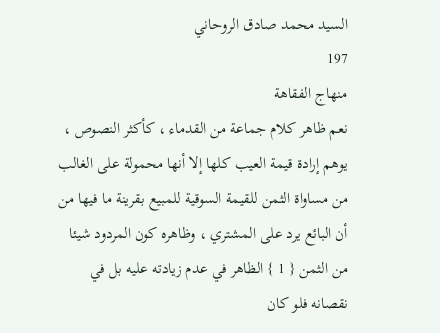السيد محمد صادق الروحاني
197
منهاج الفقاهة
نعم ظاهر كلام جماعة من القدماء ، كأكثر النصوص ، يوهم إرادة قيمة العيب كلها إلا أنها محمولة على الغالب من مساواة الثمن للقيمة السوقية للمبيع بقرينة ما فيها من أن البائع يرد على المشتري ، وظاهره كون المردود شيئا من الثمن { 1 } الظاهر في عدم زيادته عليه بل في نقصانه فلو كان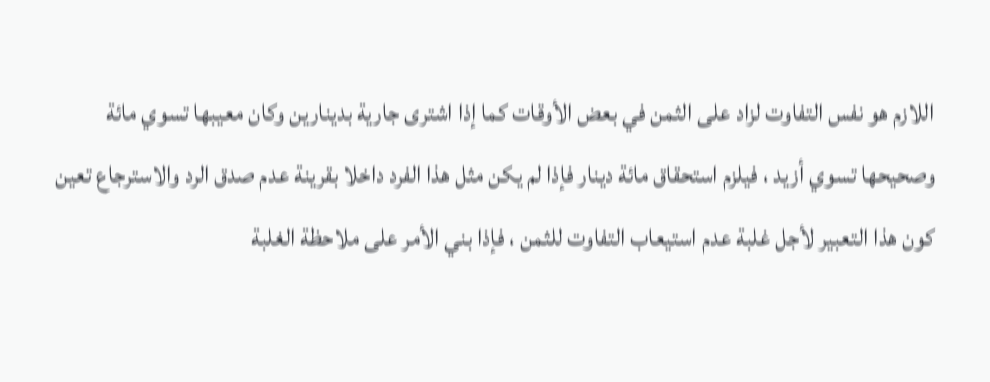اللازم هو نفس التفاوت لزاد على الثمن في بعض الأوقات كما إذا اشترى جارية بدينارين وكان معيبها تسوي مائة وصحيحها تسوي أزيد ، فيلزم استحقاق مائة دينار فإذا لم يكن مثل هذا الفرد داخلا بقرينة عدم صدق الرد والاسترجاع تعين كون هذا التعبير لأجل غلبة عدم استيعاب التفاوت للثمن ، فإذا بني الأمر على ملاحظة الغلبة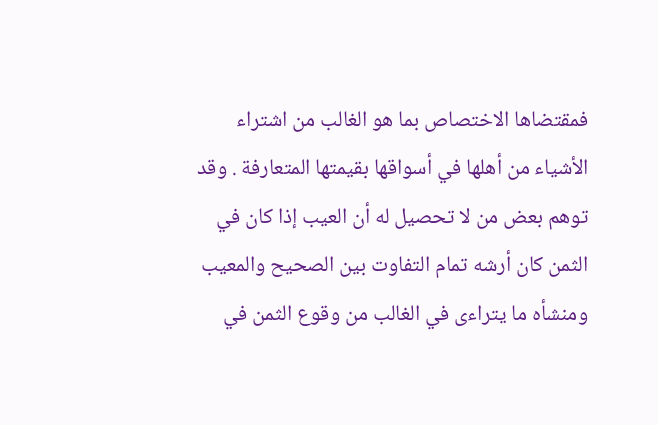فمقتضاها الاختصاص بما هو الغالب من اشتراء الأشياء من أهلها في أسواقها بقيمتها المتعارفة . وقد توهم بعض من لا تحصيل له أن العيب إذا كان في الثمن كان أرشه تمام التفاوت بين الصحيح والمعيب ومنشأه ما يتراءى في الغالب من وقوع الثمن في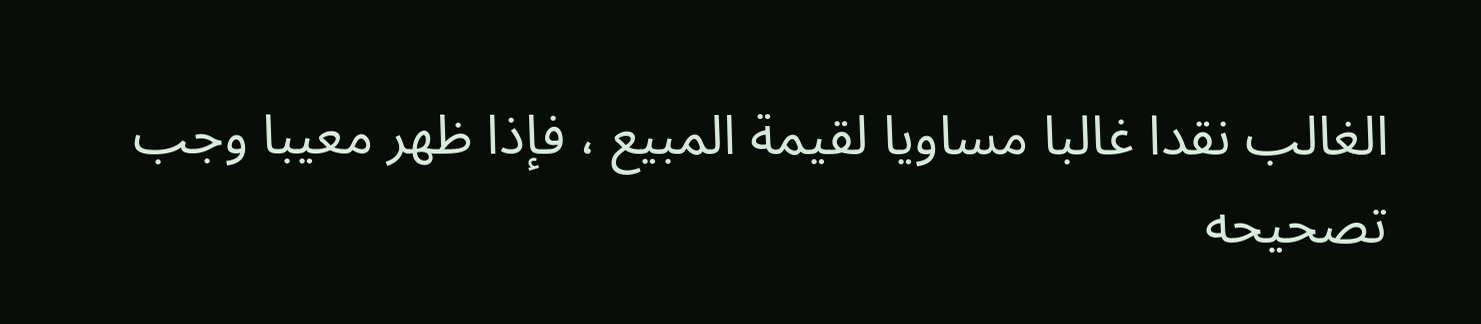الغالب نقدا غالبا مساويا لقيمة المبيع ، فإذا ظهر معيبا وجب تصحيحه